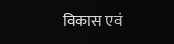विकास एवं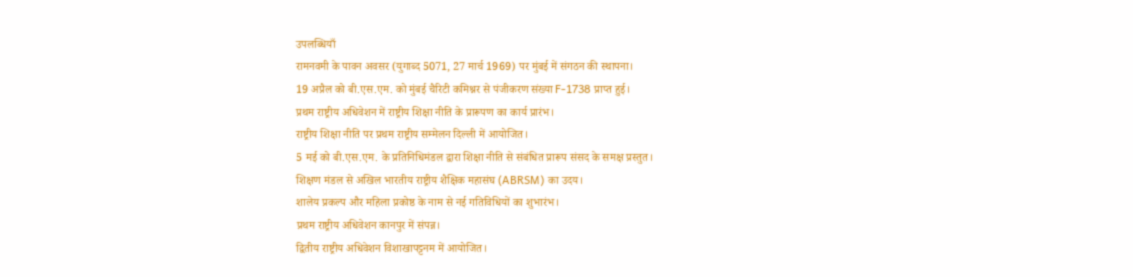उपलब्धियाँ
रामनवमी के पावन अवसर (युगाब्द 5071, 27 मार्च 1969) पर मुंबई में संगठन की स्थापना।
19 अप्रैल को बी.एस.एम. को मुंबई चैरिटी कमिश्नर से पंजीकरण संख्या F-1738 प्राप्त हुई।
प्रथम राष्ट्रीय अधिवेशन में राष्ट्रीय शिक्षा नीति के प्रारूपण का कार्य प्रारंभ।
राष्ट्रीय शिक्षा नीति पर प्रथम राष्ट्रीय सम्मेलन दिल्ली में आयोजित।
5 मई को बी.एस.एम. के प्रतिनिधिमंडल द्वारा शिक्षा नीति से संबंधित प्रारूप संसद के समक्ष प्रस्तुत।
शिक्षण मंडल से अखिल भारतीय राष्ट्रीय शैक्षिक महासंघ (ABRSM) का उदय।
शालेय प्रकल्प और महिला प्रकोष्ठ के नाम से नई गतिविधियों का शुभारंभ।
प्रथम राष्ट्रीय अधिवेशन कानपुर में संपन्न।
द्वितीय राष्ट्रीय अधिवेशन विशाखापट्टनम में आयोजित।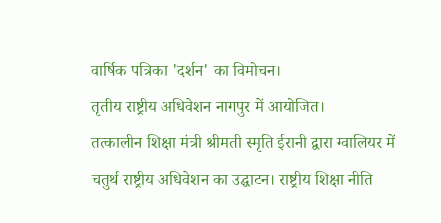वार्षिक पत्रिका 'दर्शन' का विमोचन।
तृतीय राष्ट्रीय अधिवेशन नागपुर में आयोजित।
तत्कालीन शिक्षा मंत्री श्रीमती स्मृति ईरानी द्वारा ग्वालियर में चतुर्थ राष्ट्रीय अधिवेशन का उद्घाटन। राष्ट्रीय शिक्षा नीति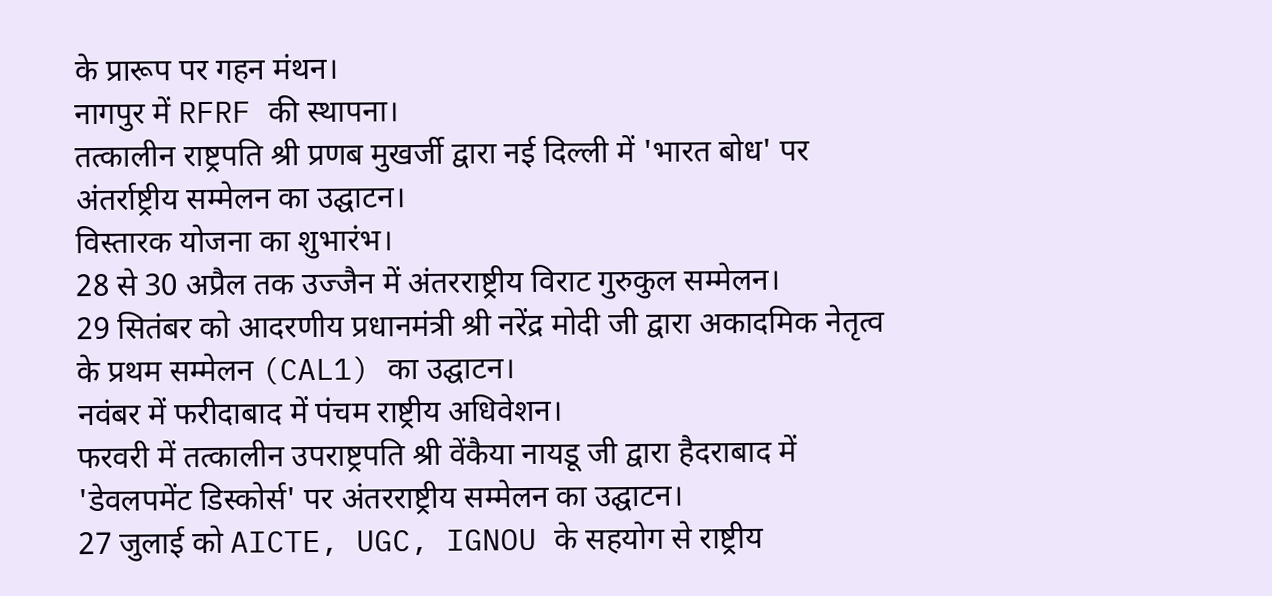के प्रारूप पर गहन मंथन।
नागपुर में RFRF की स्थापना।
तत्कालीन राष्ट्रपति श्री प्रणब मुखर्जी द्वारा नई दिल्ली में 'भारत बोध' पर अंतर्राष्ट्रीय सम्मेलन का उद्घाटन।
विस्तारक योजना का शुभारंभ।
28 से 30 अप्रैल तक उज्जैन में अंतरराष्ट्रीय विराट गुरुकुल सम्मेलन।
29 सितंबर को आदरणीय प्रधानमंत्री श्री नरेंद्र मोदी जी द्वारा अकादमिक नेतृत्व के प्रथम सम्मेलन (CAL1) का उद्घाटन।
नवंबर में फरीदाबाद में पंचम राष्ट्रीय अधिवेशन।
फरवरी में तत्कालीन उपराष्ट्रपति श्री वेंकैया नायडू जी द्वारा हैदराबाद में 'डेवलपमेंट डिस्कोर्स' पर अंतरराष्ट्रीय सम्मेलन का उद्घाटन।
27 जुलाई को AICTE, UGC, IGNOU के सहयोग से राष्ट्रीय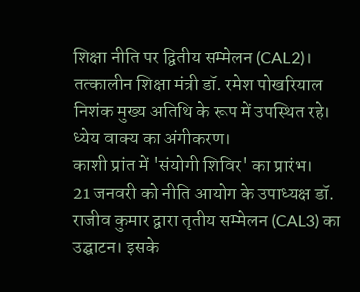शिक्षा नीति पर द्वितीय सम्मेलन (CAL2)। तत्कालीन शिक्षा मंत्री डॉ. रमेश पोखरियाल निशंक मुख्य अतिथि के रूप में उपस्थित रहे।
ध्येय वाक्य का अंगीकरण।
काशी प्रांत में 'संयोगी शिविर' का प्रारंभ।
21 जनवरी को नीति आयोग के उपाध्यक्ष डॉ. राजीव कुमार द्वारा तृतीय सम्मेलन (CAL3) का उद्घाटन। इसके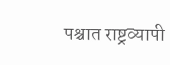पश्चात राष्ट्रव्यापी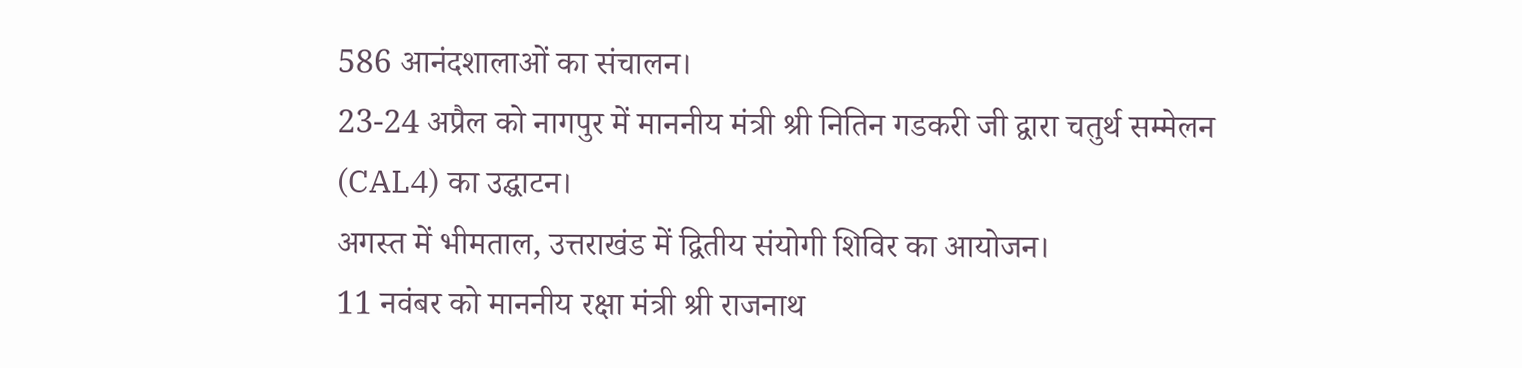586 आनंदशालाओं का संचालन।
23-24 अप्रैल को नागपुर में माननीय मंत्री श्री नितिन गडकरी जी द्वारा चतुर्थ सम्मेलन (CAL4) का उद्घाटन।
अगस्त में भीमताल, उत्तराखंड में द्वितीय संयोगी शिविर का आयोजन।
11 नवंबर को माननीय रक्षा मंत्री श्री राजनाथ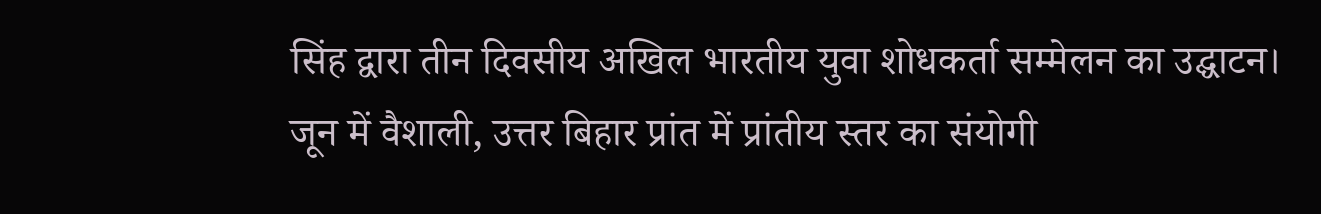सिंह द्वारा तीन दिवसीय अखिल भारतीय युवा शोधकर्ता सम्मेलन का उद्घाटन।
जून में वैशाली, उत्तर बिहार प्रांत में प्रांतीय स्तर का संयोगी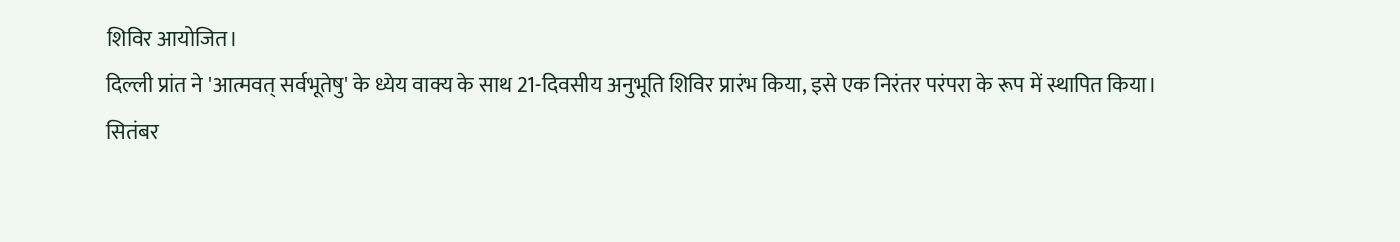शिविर आयोजित।
दिल्ली प्रांत ने 'आत्मवत् सर्वभूतेषु' के ध्येय वाक्य के साथ 21-दिवसीय अनुभूति शिविर प्रारंभ किया, इसे एक निरंतर परंपरा के रूप में स्थापित किया।
सितंबर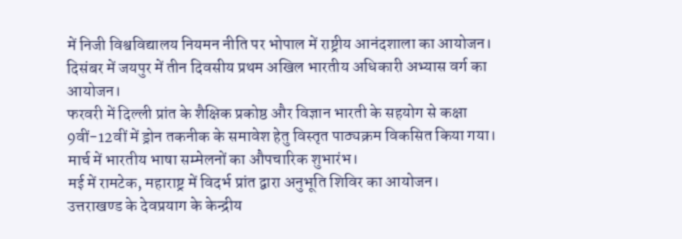में निजी विश्वविद्यालय नियमन नीति पर भोपाल में राष्ट्रीय आनंदशाला का आयोजन।
दिसंबर में जयपुर में तीन दिवसीय प्रथम अखिल भारतीय अधिकारी अभ्यास वर्ग का आयोजन।
फरवरी में दिल्ली प्रांत के शैक्षिक प्रकोष्ठ और विज्ञान भारती के सहयोग से कक्षा 9वीं-12वीं में ड्रोन तकनीक के समावेश हेतु विस्तृत पाठ्यक्रम विकसित किया गया।
मार्च में भारतीय भाषा सम्मेलनों का औपचारिक शुभारंभ।
मई में रामटेक, महाराष्ट्र में विदर्भ प्रांत द्वारा अनुभूति शिविर का आयोजन।
उत्तराखण्ड के देवप्रयाग के केन्द्रीय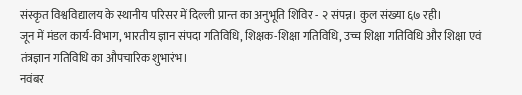संस्कृत विश्वविद्यालय के स्थानीय परिसर में दिल्ली प्रान्त का अनुभूति शिविर - २ संपन्न। कुल संख्या ६७ रही।
जून में मंडल कार्य-विभाग, भारतीय ज्ञान संपदा गतिविधि, शिक्षक-शिक्षा गतिविधि, उच्च शिक्षा गतिविधि और शिक्षा एवं तंत्रज्ञान गतिविधि का औपचारिक शुभारंभ।
नवंबर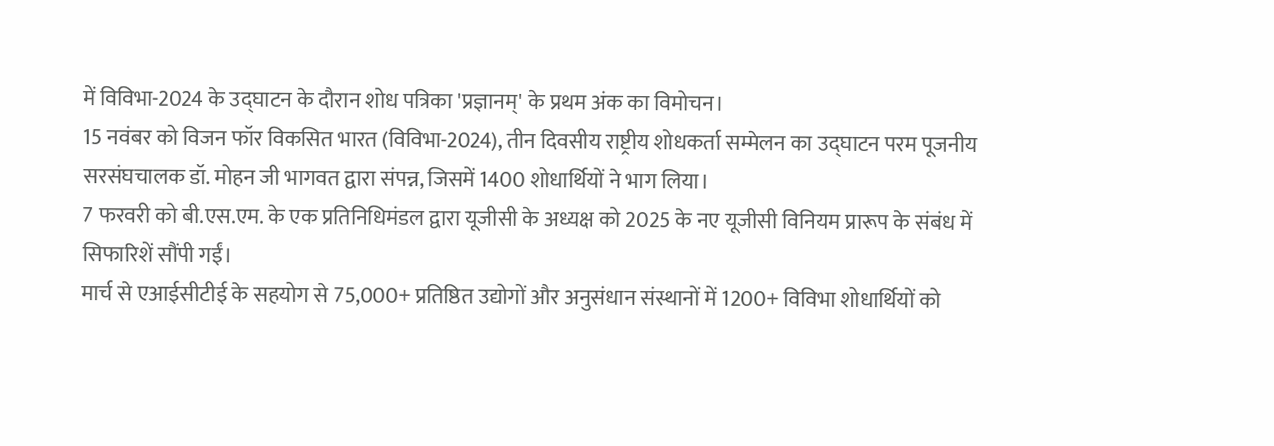में विविभा-2024 के उद्घाटन के दौरान शोध पत्रिका 'प्रज्ञानम्' के प्रथम अंक का विमोचन।
15 नवंबर को विजन फॉर विकसित भारत (विविभा-2024), तीन दिवसीय राष्ट्रीय शोधकर्ता सम्मेलन का उद्घाटन परम पूजनीय सरसंघचालक डॉ. मोहन जी भागवत द्वारा संपन्न, जिसमें 1400 शोधार्थियों ने भाग लिया।
7 फरवरी को बी.एस.एम. के एक प्रतिनिधिमंडल द्वारा यूजीसी के अध्यक्ष को 2025 के नए यूजीसी विनियम प्रारूप के संबंध में सिफारिशें सौंपी गईं।
मार्च से एआईसीटीई के सहयोग से 75,000+ प्रतिष्ठित उद्योगों और अनुसंधान संस्थानों में 1200+ विविभा शोधार्थियों को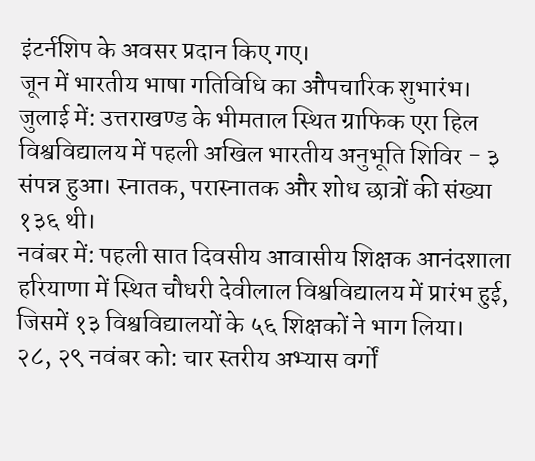इंटर्नशिप के अवसर प्रदान किए गए।
जून में भारतीय भाषा गतिविधि का औपचारिक शुभारंभ।
जुलाई में: उत्तराखण्ड के भीमताल स्थित ग्राफिक एरा हिल विश्वविद्यालय में पहली अखिल भारतीय अनुभूति शिविर - ३ संपन्न हुआ। स्नातक, परास्नातक और शोध छात्रों की संख्या १३६ थी।
नवंबर में: पहली सात दिवसीय आवासीय शिक्षक आनंदशाला हरियाणा में स्थित चौधरी देवीलाल विश्वविद्यालय में प्रारंभ हुई, जिसमें १३ विश्वविद्यालयों के ५६ शिक्षकों ने भाग लिया।
२८, २९ नवंबर को: चार स्तरीय अभ्यास वर्गों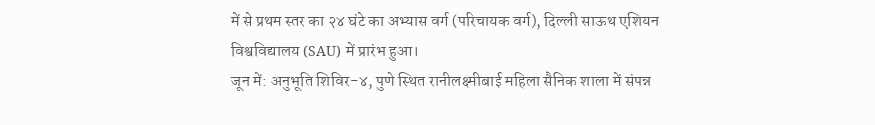में से प्रथम स्तर का २४ घंटे का अभ्यास वर्ग (परिचायक वर्ग), दिल्ली साऊथ एशियन विश्वविद्यालय (SAU) में प्रारंभ हुआ।
जून में: अनुभूति शिविर-४, पुणे स्थित रानीलक्ष्मीबाई महिला सैनिक शाला में संपन्न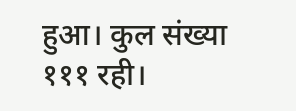हुआ। कुल संख्या १११ रही।